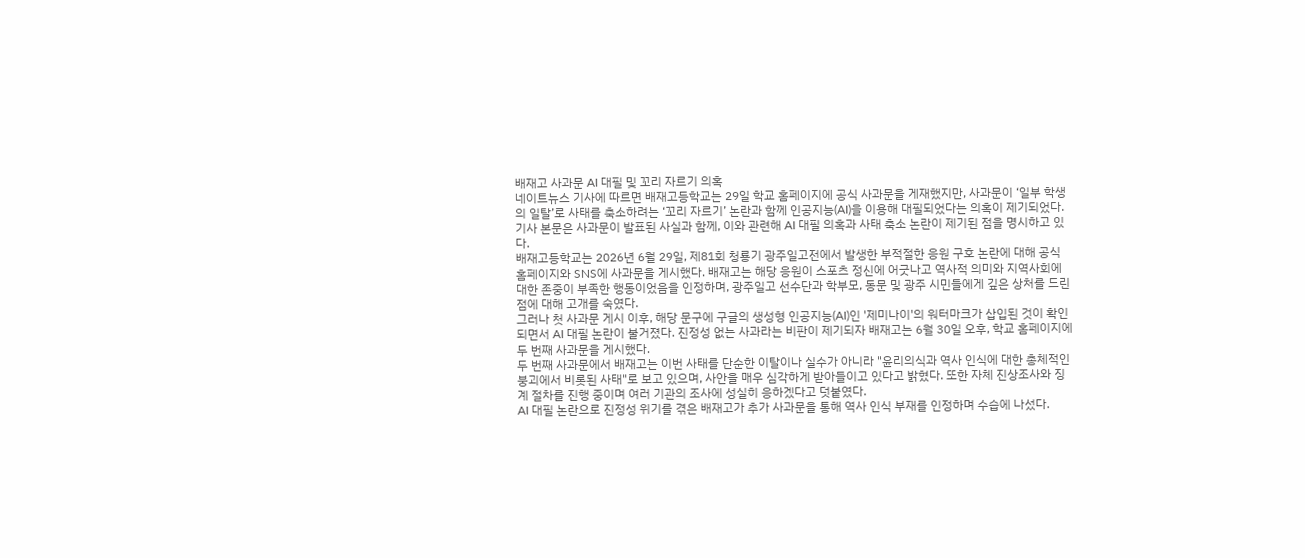배재고 사과문 AI 대필 및 꼬리 자르기 의혹
네이트뉴스 기사에 따르면 배재고등학교는 29일 학교 홈페이지에 공식 사과문을 게재했지만, 사과문이 ‘일부 학생의 일탈’로 사태를 축소하려는 ‘꼬리 자르기’ 논란과 함께 인공지능(AI)을 이용해 대필되었다는 의혹이 제기되었다. 기사 본문은 사과문이 발표된 사실과 함께, 이와 관련해 AI 대필 의혹과 사태 축소 논란이 제기된 점을 명시하고 있다.
배재고등학교는 2026년 6월 29일, 제81회 청룡기 광주일고전에서 발생한 부적절한 응원 구호 논란에 대해 공식 홈페이지와 SNS에 사과문을 게시했다. 배재고는 해당 응원이 스포츠 정신에 어긋나고 역사적 의미와 지역사회에 대한 존중이 부족한 행동이었음을 인정하며, 광주일고 선수단과 학부모, 동문 및 광주 시민들에게 깊은 상처를 드린 점에 대해 고개를 숙였다.
그러나 첫 사과문 게시 이후, 해당 문구에 구글의 생성형 인공지능(AI)인 '제미나이'의 워터마크가 삽입된 것이 확인되면서 AI 대필 논란이 불거졌다. 진정성 없는 사과라는 비판이 제기되자 배재고는 6월 30일 오후, 학교 홈페이지에 두 번째 사과문을 게시했다.
두 번째 사과문에서 배재고는 이번 사태를 단순한 이탈이나 실수가 아니라 "윤리의식과 역사 인식에 대한 총체적인 붕괴에서 비롯된 사태"로 보고 있으며, 사안을 매우 심각하게 받아들이고 있다고 밝혔다. 또한 자체 진상조사와 징계 절차를 진행 중이며 여러 기관의 조사에 성실히 응하겠다고 덧붙였다.
AI 대필 논란으로 진정성 위기를 겪은 배재고가 추가 사과문을 통해 역사 인식 부재를 인정하며 수습에 나섰다.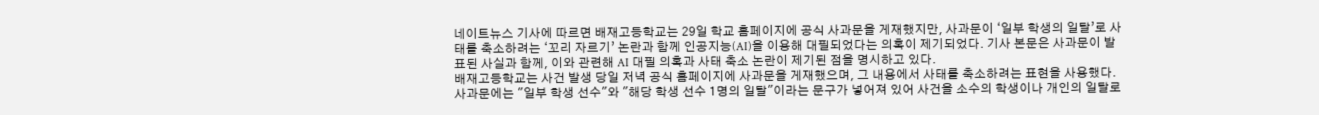네이트뉴스 기사에 따르면 배재고등학교는 29일 학교 홈페이지에 공식 사과문을 게재했지만, 사과문이 ‘일부 학생의 일탈’로 사태를 축소하려는 ‘꼬리 자르기’ 논란과 함께 인공지능(AI)을 이용해 대필되었다는 의혹이 제기되었다. 기사 본문은 사과문이 발표된 사실과 함께, 이와 관련해 AI 대필 의혹과 사태 축소 논란이 제기된 점을 명시하고 있다.
배재고등학교는 사건 발생 당일 저녁 공식 홈페이지에 사과문을 게재했으며, 그 내용에서 사태를 축소하려는 표현을 사용했다. 사과문에는 "일부 학생 선수"와 "해당 학생 선수 1명의 일탈"이라는 문구가 넣어져 있어 사건을 소수의 학생이나 개인의 일탈로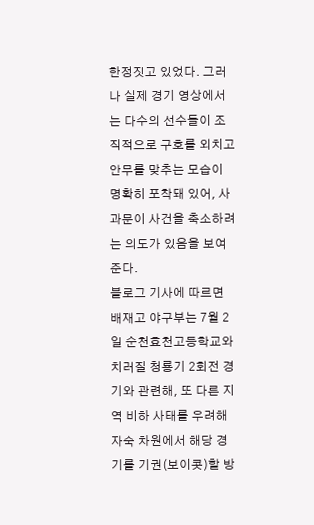한정짓고 있었다. 그러나 실제 경기 영상에서는 다수의 선수들이 조직적으로 구호를 외치고 안무를 맞추는 모습이 명확히 포착돼 있어, 사과문이 사건을 축소하려는 의도가 있음을 보여준다.
블로그 기사에 따르면 배재고 야구부는 7월 2일 순천효천고등학교와 치러질 청룡기 2회전 경기와 관련해, 또 다른 지역 비하 사태를 우려해 자숙 차원에서 해당 경기를 기권(보이콧)할 방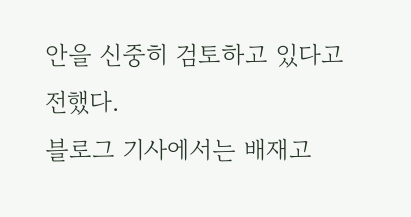안을 신중히 검토하고 있다고 전했다.
블로그 기사에서는 배재고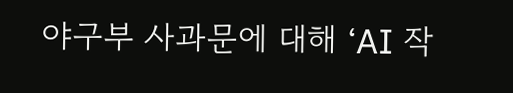야구부 사과문에 대해 ‘AI 작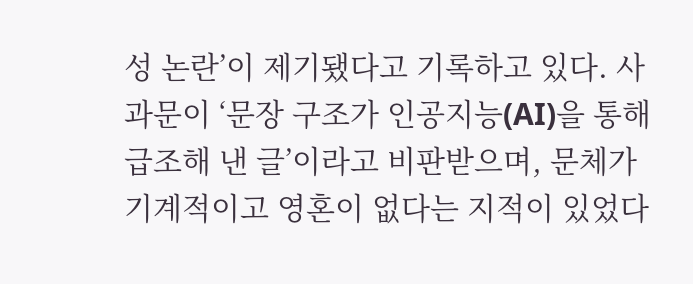성 논란’이 제기됐다고 기록하고 있다. 사과문이 ‘문장 구조가 인공지능(AI)을 통해 급조해 낸 글’이라고 비판받으며, 문체가 기계적이고 영혼이 없다는 지적이 있었다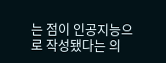는 점이 인공지능으로 작성됐다는 의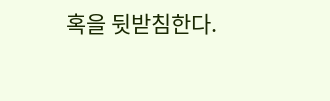혹을 뒷받침한다.